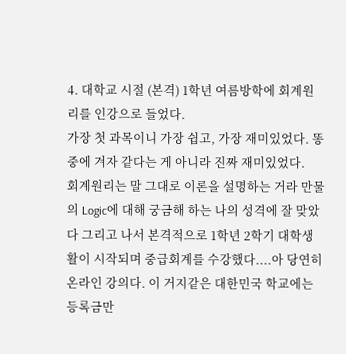4. 대학교 시절 (본격) 1학년 여름방학에 회계원리를 인강으로 들었다.
가장 첫 과목이니 가장 쉽고, 가장 재미있었다. 똥 중에 겨자 같다는 게 아니라 진짜 재미있었다.
회계원리는 말 그대로 이론을 설명하는 거라 만물의 Logic에 대해 궁금해 하는 나의 성격에 잘 맞았다 그리고 나서 본격적으로 1학년 2학기 대학생활이 시작되며 중급회계를 수강했다....아 당연히 온라인 강의다. 이 거지같은 대한민국 학교에는 등록금만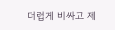더럽게 비싸고 제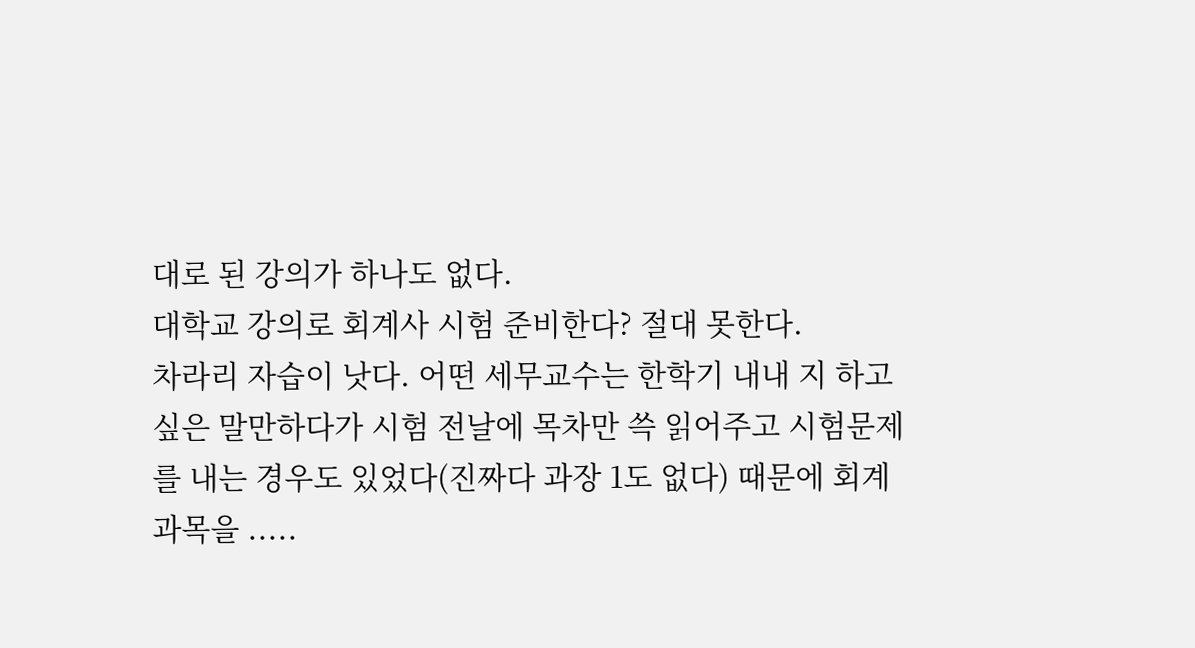대로 된 강의가 하나도 없다.
대학교 강의로 회계사 시험 준비한다? 절대 못한다.
차라리 자습이 낫다. 어떤 세무교수는 한학기 내내 지 하고 싶은 말만하다가 시험 전날에 목차만 쓱 읽어주고 시험문제를 내는 경우도 있었다(진짜다 과장 1도 없다) 때문에 회계 과목을 .....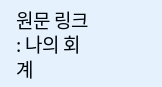원문 링크 : 나의 회계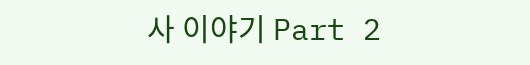사 이야기 Part 2